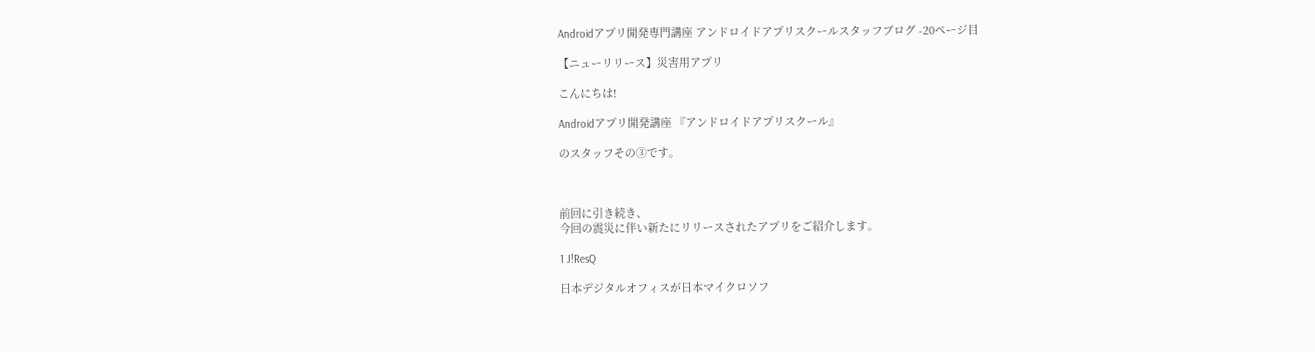Androidアプリ開発専門講座 アンドロイドアプリスクールスタッフブログ -20ページ目

【ニューリリース】災害用アプリ

こんにちは!

Androidアプリ開発講座 『アンドロイドアプリスクール』

のスタッフその③です。



前回に引き続き、
今回の震災に伴い新たにリリースされたアプリをご紹介します。

1 J!ResQ

日本デジタルオフィスが日本マイクロソフ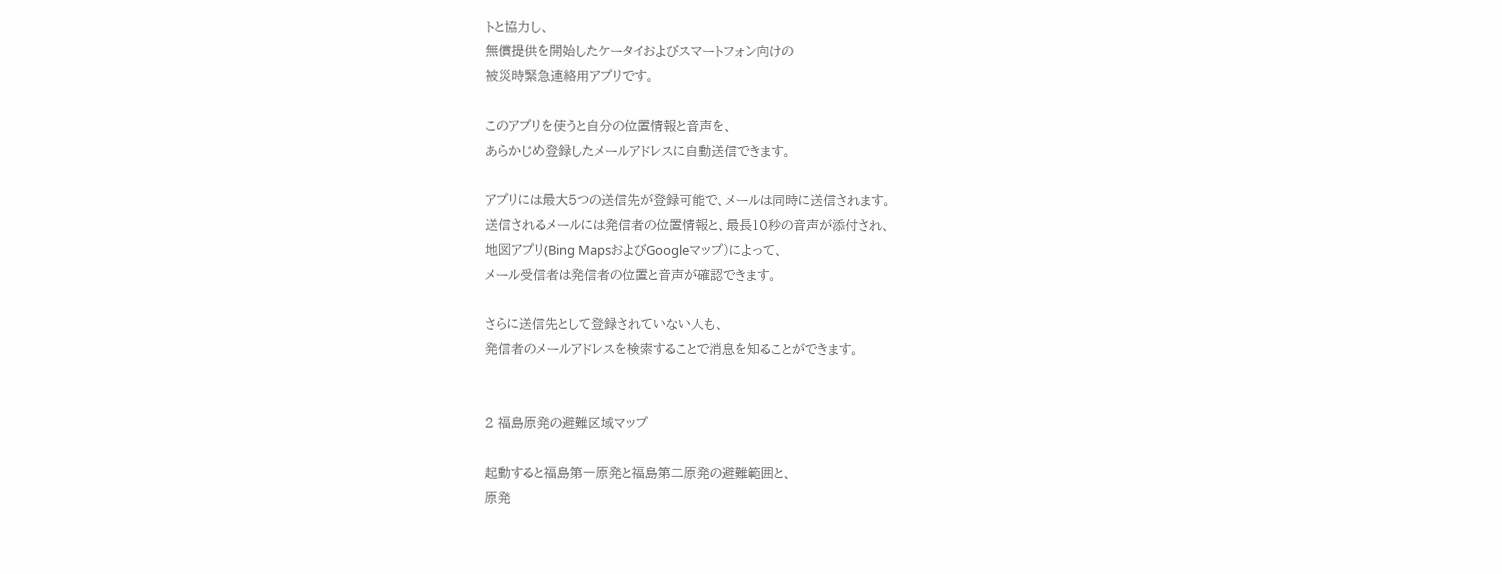トと協力し、
無償提供を開始したケータイおよびスマートフォン向けの
被災時緊急連絡用アプリです。

このアプリを使うと自分の位置情報と音声を、
あらかじめ登録したメールアドレスに自動送信できます。

アプリには最大5つの送信先が登録可能で、メールは同時に送信されます。
送信されるメールには発信者の位置情報と、最長10秒の音声が添付され、
地図アプリ(Bing MapsおよびGoogleマップ)によって、
メール受信者は発信者の位置と音声が確認できます。

さらに送信先として登録されていない人も、
発信者のメールアドレスを検索することで消息を知ることができます。


2 福島原発の避難区域マップ

起動すると福島第一原発と福島第二原発の避難範囲と、
原発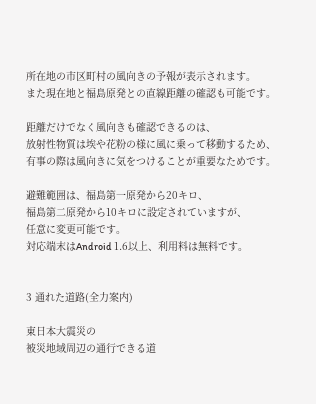所在地の市区町村の風向きの予報が表示されます。
また現在地と福島原発との直線距離の確認も可能です。

距離だけでなく風向きも確認できるのは、
放射性物質は埃や花粉の様に風に乗って移動するため、
有事の際は風向きに気をつけることが重要なためです。

避難範囲は、福島第一原発から20キロ、
福島第二原発から10キロに設定されていますが、
任意に変更可能です。
対応端末はAndroid 1.6以上、利用料は無料です。


3 通れた道路(全力案内)

東日本大震災の
被災地域周辺の通行できる道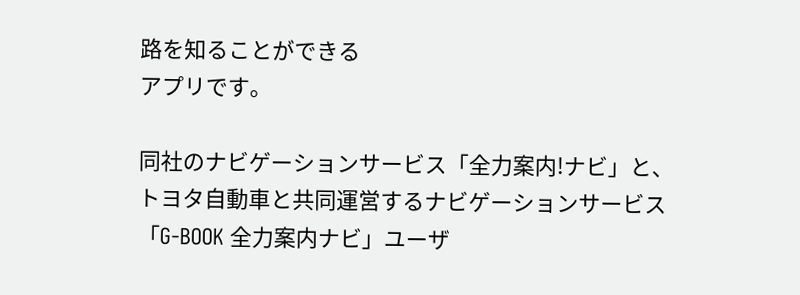路を知ることができる
アプリです。

同社のナビゲーションサービス「全力案内!ナビ」と、
トヨタ自動車と共同運営するナビゲーションサービス
「G-BOOK 全力案内ナビ」ユーザ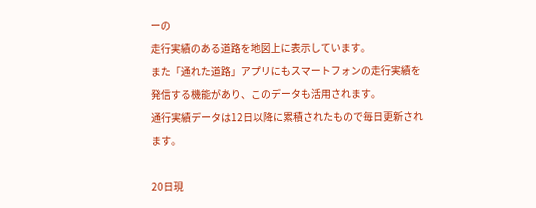ーの
走行実績のある道路を地図上に表示しています。
また「通れた道路」アプリにもスマートフォンの走行実績を
発信する機能があり、このデータも活用されます。
通行実績データは12日以降に累積されたもので毎日更新されます。

20日現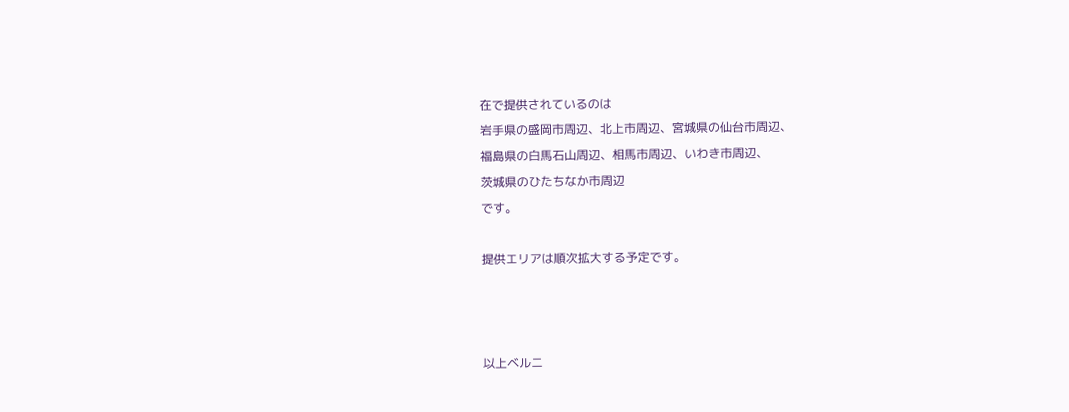在で提供されているのは
岩手県の盛岡市周辺、北上市周辺、宮城県の仙台市周辺、
福島県の白馬石山周辺、相馬市周辺、いわき市周辺、
茨城県のひたちなか市周辺
です。

提供エリアは順次拡大する予定です。



以上ベルニ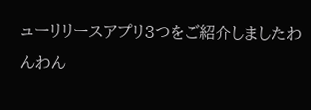ューリリースアプリ3つをご紹介しましたわんわん